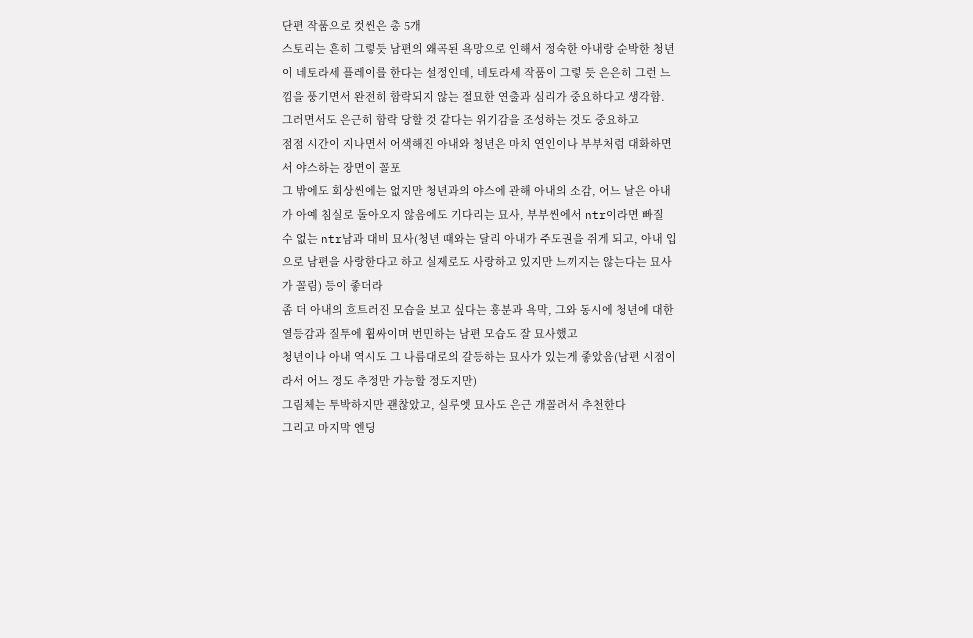단편 작품으로 컷씬은 총 5개
스토리는 흔히 그렇듯 남편의 왜곡된 욕망으로 인해서 정숙한 아내랑 순박한 청년이 네토라세 플레이를 한다는 설정인데, 네토라세 작품이 그렇 듯 은은히 그런 느낌을 풍기면서 완전히 함락되지 않는 절묘한 연출과 심리가 중요하다고 생각함. 그러면서도 은근히 함락 당할 것 같다는 위기감을 조성하는 것도 중요하고
점점 시간이 지나면서 어색해진 아내와 청년은 마치 연인이나 부부처럼 대화하면서 야스하는 장면이 꼴포
그 밖에도 회상씬에는 없지만 청년과의 야스에 관해 아내의 소감, 어느 날은 아내가 아예 침실로 돌아오지 않음에도 기다리는 묘사, 부부씬에서 ntr이라면 빠질 수 없는 ntr남과 대비 묘사(청년 때와는 달리 아내가 주도권을 쥐게 되고, 아내 입으로 남편을 사랑한다고 하고 실제로도 사랑하고 있지만 느끼지는 않는다는 묘사가 꼴림) 등이 좋더라
좀 더 아내의 흐트러진 모습을 보고 싶다는 흥분과 욕막, 그와 동시에 청년에 대한 열등감과 질투에 휩싸이며 번민하는 남편 모습도 잘 묘사했고
청년이나 아내 역시도 그 나름대로의 갈등하는 묘사가 있는게 좋았음(남편 시점이라서 어느 정도 추정만 가능할 정도지만)
그림체는 투박하지만 괜찮았고, 실루엣 묘사도 은근 개꼴려서 추천한다
그리고 마지막 엔딩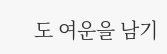도 여운을 남기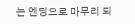는 엔딩으로 마무리 되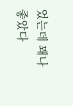었는데 꽤나 좋았다